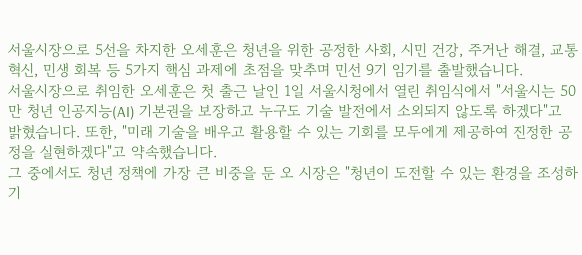서울시장으로 5선을 차지한 오세훈은 청년을 위한 공정한 사회, 시민 건강, 주거난 해결, 교통 혁신, 민생 회복 등 5가지 핵심 과제에 초점을 맞추며 민선 9기 임기를 출발했습니다.
서울시장으로 취임한 오세훈은 첫 출근 날인 1일 서울시청에서 열린 취임식에서 "서울시는 50만 청년 인공지능(AI) 기본권을 보장하고 누구도 기술 발전에서 소외되지 않도록 하겠다"고 밝혔습니다. 또한, "미래 기술을 배우고 활용할 수 있는 기회를 모두에게 제공하여 진정한 공정을 실현하겠다"고 약속했습니다.
그 중에서도 청년 정책에 가장 큰 비중을 둔 오 시장은 "청년이 도전할 수 있는 환경을 조성하기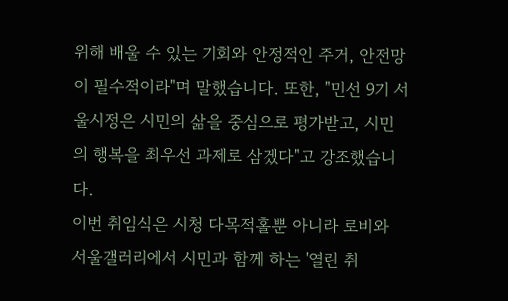위해 배울 수 있는 기회와 안정적인 주거, 안전망이 필수적이라"며 말했습니다. 또한, "민선 9기 서울시정은 시민의 삶을 중심으로 평가받고, 시민의 행복을 최우선 과제로 삼겠다"고 강조했습니다.
이번 취임식은 시청 다목적홀뿐 아니라 로비와 서울갤러리에서 시민과 함께 하는 '열린 취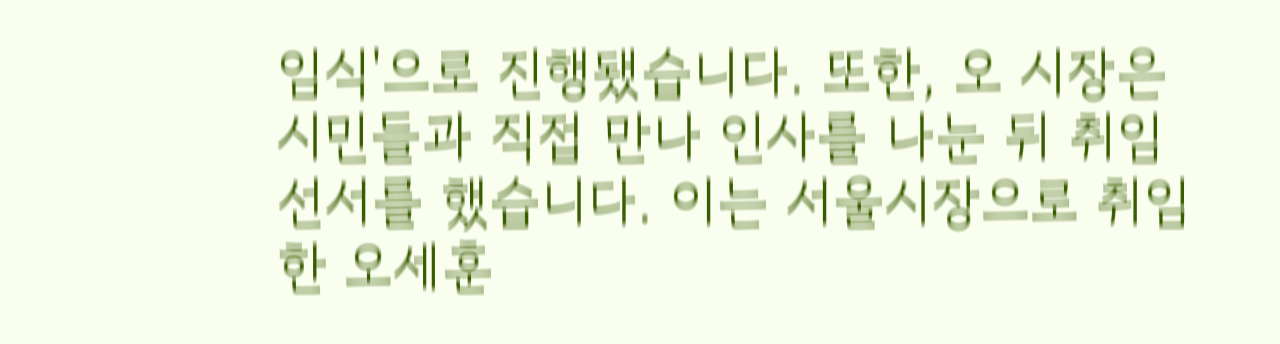임식'으로 진행됐습니다. 또한, 오 시장은 시민들과 직접 만나 인사를 나눈 뒤 취임 선서를 했습니다. 이는 서울시장으로 취임한 오세훈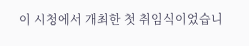이 시청에서 개최한 첫 취임식이었습니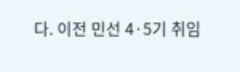다. 이전 민선 4·5기 취임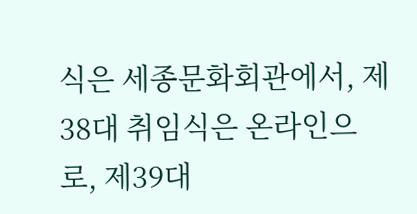식은 세종문화회관에서, 제38대 취임식은 온라인으로, 제39대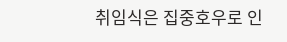취임식은 집중호우로 인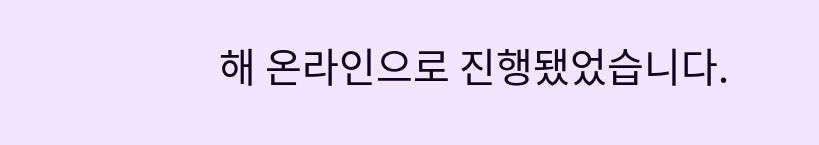해 온라인으로 진행됐었습니다.